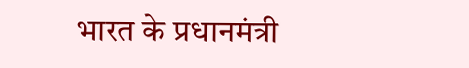भारत के प्रधानमंत्री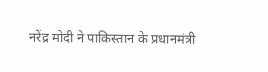नरेंद्र मोदी ने पाकिस्तान के प्रधानमंत्री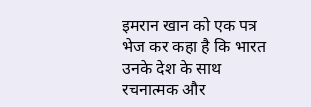इमरान खान को एक पत्र भेज कर कहा है कि भारत उनके देश के साथ रचनात्मक और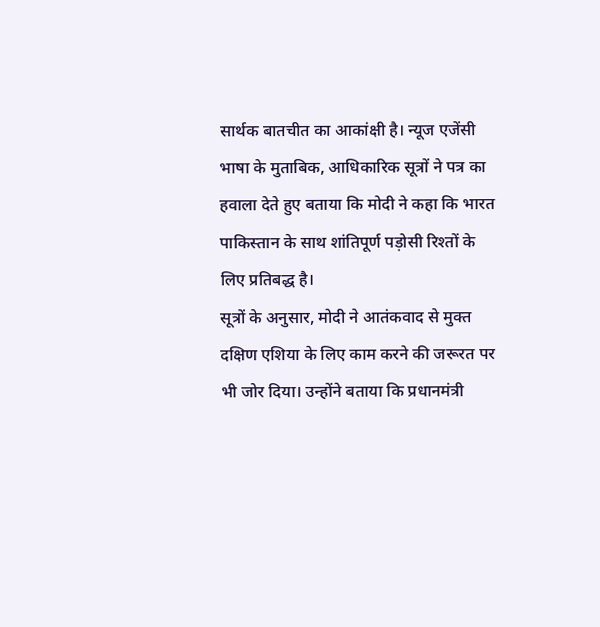सार्थक बातचीत का आकांक्षी है। न्यूज एजेंसी भाषा के मुताबिक, आधिकारिक सूत्रों ने पत्र का हवाला देते हुए बताया कि मोदी ने कहा कि भारत पाकिस्तान के साथ शांतिपूर्ण पड़ोसी रिश्तों के लिए प्रतिबद्ध है।
सूत्रों के अनुसार, मोदी ने आतंकवाद से मुक्त दक्षिण एशिया के लिए काम करने की जरूरत पर भी जोर दिया। उन्होंने बताया कि प्रधानमंत्री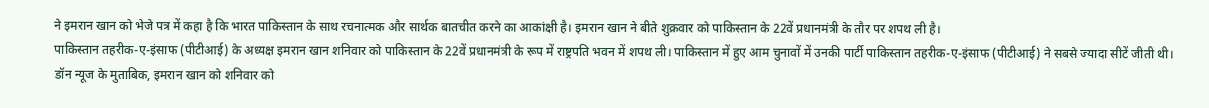ने इमरान खान को भेजे पत्र में कहा है कि भारत पाकिस्तान के साथ रचनात्मक और सार्थक बातचीत करने का आकांक्षी है। इमरान खान ने बीते शुक्रवार को पाकिस्तान के 22वें प्रधानमंत्री के तौर पर शपथ ली है।
पाकिस्तान तहरीक-ए-इंसाफ (पीटीआई) के अध्यक्ष इमरान खान शनिवार को पाकिस्तान के 22वें प्रधानमंत्री के रूप में राष्ट्रपति भवन में शपथ ली। पाकिस्तान में हुए आम चुनावों में उनकी पार्टी पाकिस्तान तहरीक-ए-इंसाफ (पीटीआई) ने सबसे ज्यादा सीटें जीती थी।
डॉन न्यूज के मुताबिक, इमरान खान को शनिवार को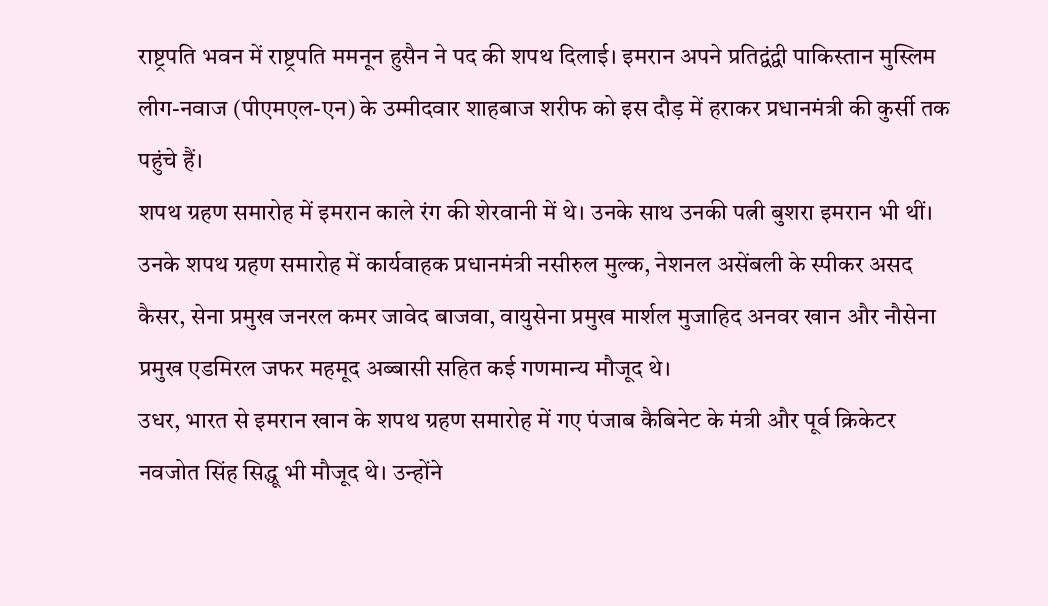राष्ट्रपति भवन में राष्ट्रपति ममनून हुसैन ने पद की शपथ दिलाई। इमरान अपने प्रतिद्वंद्वी पाकिस्तान मुस्लिम लीग-नवाज (पीएमएल-एन) के उम्मीदवार शाहबाज शरीफ को इस दौड़ में हराकर प्रधानमंत्री की कुर्सी तक पहुंचे हैं।
शपथ ग्रहण समारोह में इमरान काले रंग की शेरवानी में थे। उनके साथ उनकी पत्नी बुशरा इमरान भी थीं। उनके शपथ ग्रहण समारोह में कार्यवाहक प्रधानमंत्री नसीरुल मुल्क, नेशनल असेंबली के स्पीकर असद कैसर, सेना प्रमुख जनरल कमर जावेद बाजवा, वायुसेना प्रमुख मार्शल मुजाहिद अनवर खान और नौसेना प्रमुख एडमिरल जफर महमूद अब्बासी सहित कई गणमान्य मौजूद थे।
उधर, भारत से इमरान खान के शपथ ग्रहण समारोह में गए पंजाब कैबिनेट के मंत्री और पूर्व क्रिकेटर नवजोत सिंह सिद्धू भी मौजूद थे। उन्होंने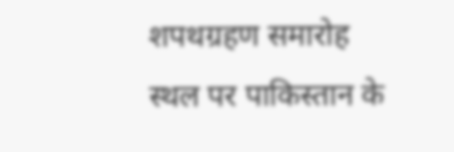शपथग्रहण समारोह स्थल पर पाकिस्तान के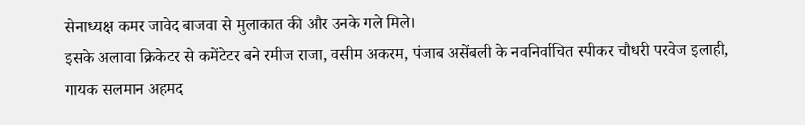सेनाध्यक्ष कमर जावेद बाजवा से मुलाकात की और उनके गले मिले।
इसके अलावा क्रिकेटर से कमेंटेटर बने रमीज राजा, वसीम अकरम, पंजाब असेंबली के नवनिर्वाचित स्पीकर चौधरी परवेज इलाही, गायक सलमान अहमद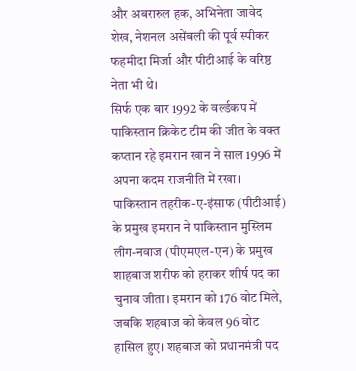और अबरारुल हक, अभिनेता जावेद शेख, नेशनल असेंबली की पूर्व स्पीकर फहमीदा मिर्जा और पीटीआई के वरिष्ठ नेता भी थे।
सिर्फ एक बार 1992 के वर्ल्डकप में पाकिस्तान क्रिकेट टीम की जीत के वक्त कप्तान रहे इमरान खान ने साल 1996 में अपना कदम राजनीति में रखा। पाकिस्तान तहरीक-ए-इंसाफ (पीटीआई) के प्रमुख इमरान ने पाकिस्तान मुस्लिम लीग-नवाज (पीएमएल-एन) के प्रमुख शाहबाज शरीफ को हराकर शीर्ष पद का चुनाव जीता। इमरान को 176 वोट मिले, जबकि शहबाज को केवल 96 वोट हासिल हुए। शहबाज को प्रधानमंत्री पद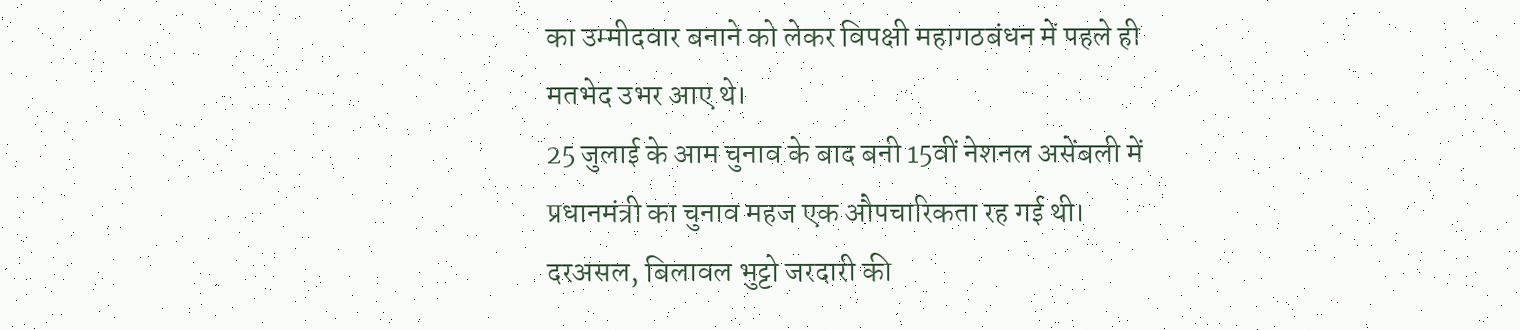का उम्मीदवार बनाने को लेकर विपक्षी महागठबंधन में पहले ही मतभेद उभर आए थे।
25 जुलाई के आम चुनाव के बाद बनी 15वीं नेशनल असेंबली में प्रधानमंत्री का चुनाव महज एक औपचारिकता रह गई थी। दरअसल, बिलावल भुट्टो जरदारी की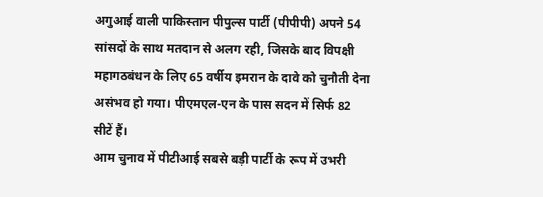अगुआई वाली पाकिस्तान पीपुल्स पार्टी (पीपीपी) अपने 54 सांसदों के साथ मतदान से अलग रही, जिसके बाद विपक्षी महागठबंधन के लिए 65 वर्षीय इमरान के दावे को चुनौती देना असंभव हो गया। पीएमएल-एन के पास सदन में सिर्फ 82 सीटें हैं।
आम चुनाव में पीटीआई सबसे बड़ी पार्टी के रूप में उभरी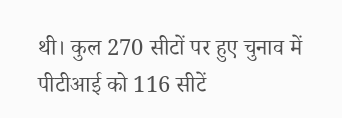थी। कुल 270 सीटों पर हुए चुनाव में पीटीआई को 116 सीटें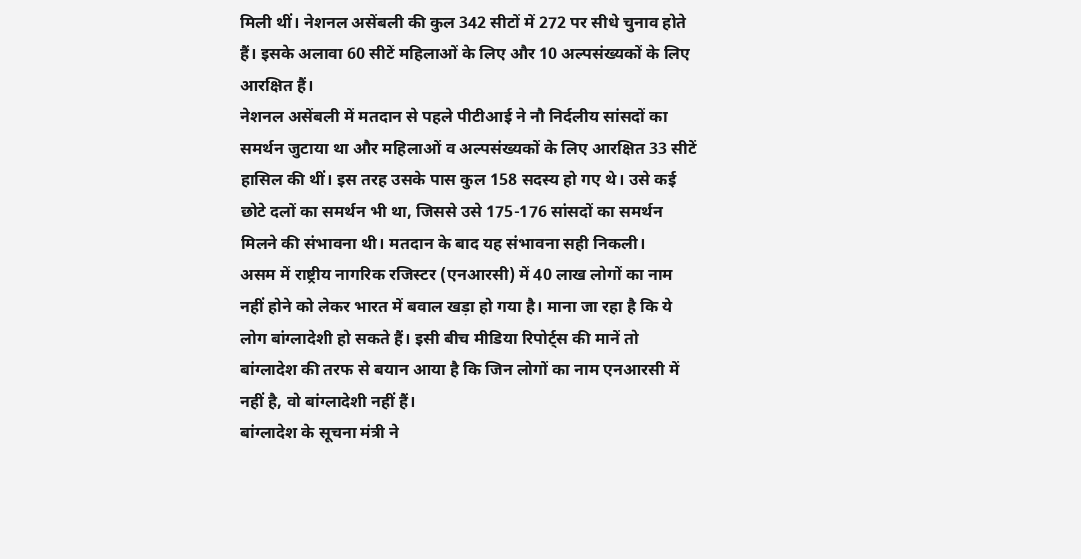मिली थीं। नेशनल असेंबली की कुल 342 सीटों में 272 पर सीधे चुनाव होते हैं। इसके अलावा 60 सीटें महिलाओं के लिए और 10 अल्पसंख्यकों के लिए आरक्षित हैं।
नेशनल असेंबली में मतदान से पहले पीटीआई ने नौ निर्दलीय सांसदों का समर्थन जुटाया था और महिलाओं व अल्पसंख्यकों के लिए आरक्षित 33 सीटें हासिल की थीं। इस तरह उसके पास कुल 158 सदस्य हो गए थे। उसे कई छोटे दलों का समर्थन भी था, जिससे उसे 175-176 सांसदों का समर्थन मिलने की संभावना थी। मतदान के बाद यह संभावना सही निकली।
असम में राष्ट्रीय नागरिक रजिस्टर (एनआरसी) में 40 लाख लोगों का नाम नहीं होने को लेकर भारत में बवाल खड़ा हो गया है। माना जा रहा है कि ये लोग बांग्लादेशी हो सकते हैं। इसी बीच मीडिया रिपोर्ट्स की मानें तो बांग्लादेश की तरफ से बयान आया है कि जिन लोगों का नाम एनआरसी में नहीं है, वो बांग्लादेशी नहीं हैं।
बांग्लादेश के सूचना मंत्री ने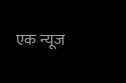एक न्यूज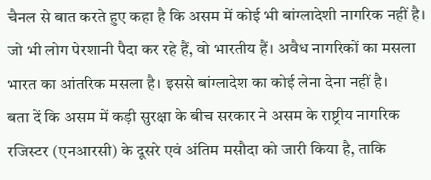चैनल से बात करते हुए कहा है कि असम में कोई भी बांग्लादेशी नागरिक नहीं है। जो भी लोग पेरशानी पैदा कर रहे हैं, वो भारतीय हैं। अवैध नागरिकों का मसला भारत का आंतरिक मसला है। इससे बांग्लादेश का कोई लेना देना नहीं है।
बता दें कि असम में कड़ी सुरक्षा के बीच सरकार ने असम के राष्ट्रीय नागरिक रजिस्टर (एनआरसी) के दूसरे एवं अंतिम मसौदा को जारी किया है, ताकि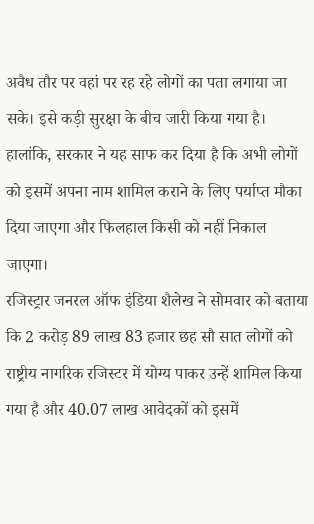अवैध तौर पर वहां पर रह रहे लोगों का पता लगाया जा सके। इसे कड़ी सुरक्षा के बीच जारी किया गया है। हालांकि, सरकार ने यह साफ कर दिया है कि अभी लोगों को इसमें अपना नाम शामिल कराने के लिए पर्याप्त मौका दिया जाएगा और फिलहाल किसी को नहीं निकाल जाएगा।
रजिस्ट्रार जनरल ऑफ इंडिया शैलेख ने सोमवार को बताया कि 2 करोड़ 89 लाख 83 हजार छह सौ सात लोगों को राष्ट्रीय नागरिक रजिस्टर में योग्य पाकर उन्हें शामिल किया गया है और 40.07 लाख आवेदकों को इसमें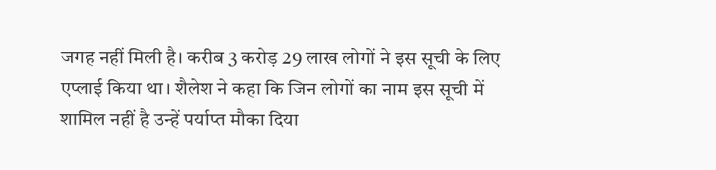जगह नहीं मिली है। करीब 3 करोड़ 29 लाख लोगों ने इस सूची के लिए एप्लाई किया था। शैलेश ने कहा कि जिन लोगों का नाम इस सूची में शामिल नहीं है उन्हें पर्याप्त मौका दिया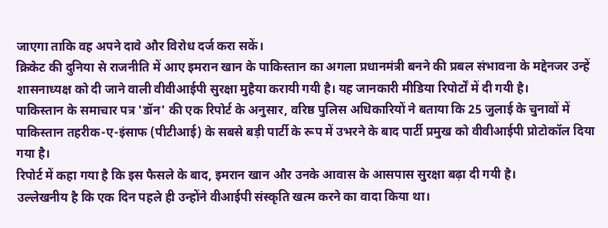जाएगा ताकि वह अपने दावे और विरोध दर्ज करा सकें।
क्रिकेट की दुनिया से राजनीति में आए इमरान खान के पाकिस्तान का अगला प्रधानमंत्री बनने की प्रबल संभावना के मद्देनजर उन्हें शासनाध्यक्ष को दी जाने वाली वीवीआईपी सुरक्षा मुहैया करायी गयी है। यह जानकारी मीडिया रिपोर्टों में दी गयी है।
पाकिस्तान के समाचार पत्र 'डॉन' की एक रिपोर्ट के अनुसार, वरिष्ठ पुलिस अधिकारियों ने बताया कि 25 जुलाई के चुनावों में पाकिस्तान तहरीक-ए-इंसाफ (पीटीआई) के सबसे बड़ी पार्टी के रूप में उभरने के बाद पार्टी प्रमुख को वीवीआईपी प्रोटोकॉल दिया गया है।
रिपोर्ट में कहा गया है कि इस फैसले के बाद, इमरान खान और उनके आवास के आसपास सुरक्षा बढ़ा दी गयी है।
उल्लेखनीय है कि एक दिन पहले ही उन्होंने वीआईपी संस्कृति खत्म करने का वादा किया था।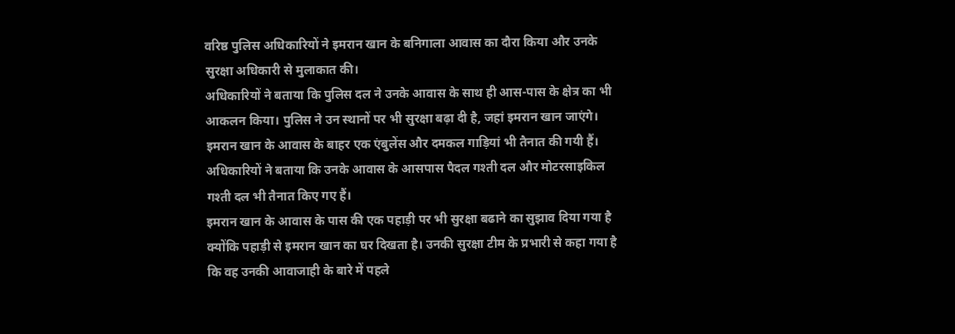वरिष्ठ पुलिस अधिकारियों ने इमरान खान के बनिगाला आवास का दौरा किया और उनके सुरक्षा अधिकारी से मुलाकात की।
अधिकारियों ने बताया कि पुलिस दल ने उनके आवास के साथ ही आस-पास के क्षेत्र का भी आकलन किया। पुलिस ने उन स्थानों पर भी सुरक्षा बढ़ा दी है, जहां इमरान खान जाएंगे। इमरान खान के आवास के बाहर एक एंबुलेंस और दमकल गाड़ियां भी तैनात की गयी हैं। अधिकारियों ने बताया कि उनके आवास के आसपास पैदल गश्ती दल और मोटरसाइकिल गश्ती दल भी तैनात किए गए हैं।
इमरान खान के आवास के पास की एक पहाड़ी पर भी सुरक्षा बढाने का सुझाव दिया गया है क्योंकि पहाड़ी से इमरान खान का घर दिखता है। उनकी सुरक्षा टीम के प्रभारी से कहा गया है कि वह उनकी आवाजाही के बारे में पहले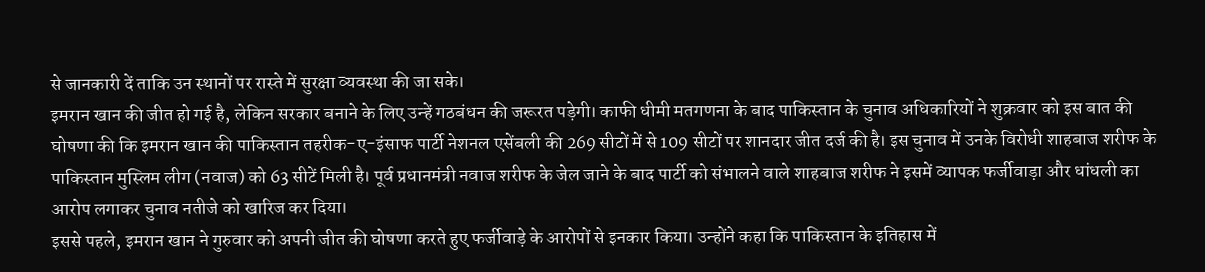से जानकारी दें ताकि उन स्थानों पर रास्ते में सुरक्षा व्यवस्था की जा सके।
इमरान खान की जीत हो गई है, लेकिन सरकार बनाने के लिए उन्हें गठबंधन की जरूरत पड़ेगी। काफी धीमी मतगणना के बाद पाकिस्तान के चुनाव अधिकारियों ने शुक्रवार को इस बात की घोषणा की कि इमरान खान की पाकिस्तान तहरीक-ए-इंसाफ पार्टी नेशनल एसेंबली की 269 सीटों में से 109 सीटों पर शानदार जीत दर्ज की है। इस चुनाव में उनके विरोधी शाहबाज शरीफ के पाकिस्तान मुस्लिम लीग (नवाज) को 63 सीटें मिली है। पूर्व प्रधानमंत्री नवाज शरीफ के जेल जाने के बाद पार्टी को संभालने वाले शाहबाज शरीफ ने इसमें व्यापक फर्जीवाड़ा और धांधली का आरोप लगाकर चुनाव नतीजे को खारिज कर दिया।
इससे पहले, इमरान खान ने गुरुवार को अपनी जीत की घोषणा करते हुए फर्जीवाड़े के आरोपों से इनकार किया। उन्होंने कहा कि पाकिस्तान के इतिहास में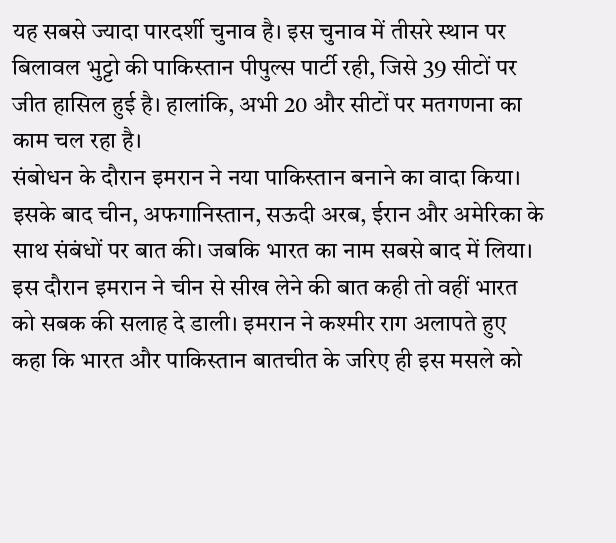यह सबसे ज्यादा पारदर्शी चुनाव है। इस चुनाव में तीसरे स्थान पर बिलावल भुट्टो की पाकिस्तान पीपुल्स पार्टी रही, जिसे 39 सीटों पर जीत हासिल हुई है। हालांकि, अभी 20 और सीटों पर मतगणना का काम चल रहा है।
संबोधन के दौरान इमरान ने नया पाकिस्तान बनाने का वादा किया। इसके बाद चीन, अफगानिस्तान, सऊदी अरब, ईरान और अमेरिका के साथ संबंधों पर बात की। जबकि भारत का नाम सबसे बाद में लिया। इस दौरान इमरान ने चीन से सीख लेने की बात कही तो वहीं भारत को सबक की सलाह दे डाली। इमरान ने कश्मीर राग अलापते हुए कहा कि भारत और पाकिस्तान बातचीत के जरिए ही इस मसले को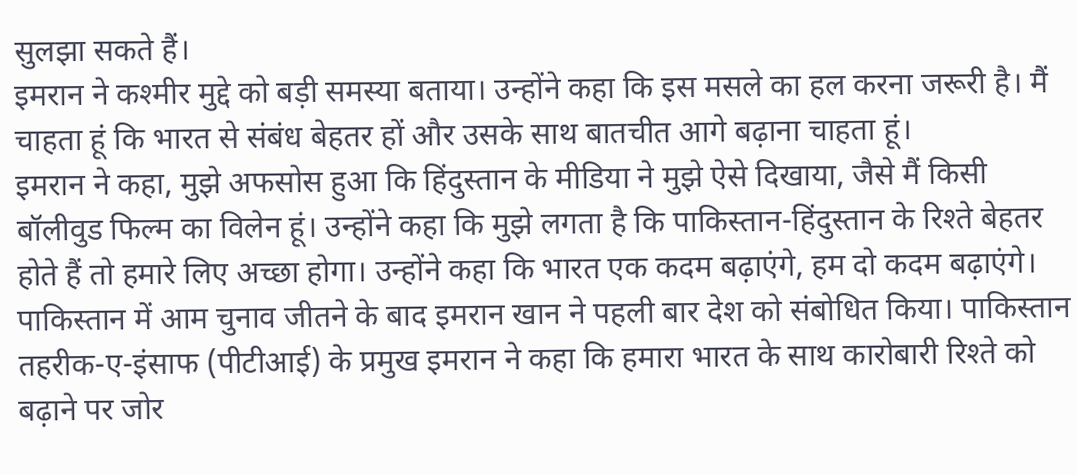सुलझा सकते हैं।
इमरान ने कश्मीर मुद्दे को बड़ी समस्या बताया। उन्होंने कहा कि इस मसले का हल करना जरूरी है। मैं चाहता हूं कि भारत से संबंध बेहतर हों और उसके साथ बातचीत आगे बढ़ाना चाहता हूं।
इमरान ने कहा, मुझे अफसोस हुआ कि हिंदुस्तान के मीडिया ने मुझे ऐसे दिखाया, जैसे मैं किसी बॉलीवुड फिल्म का विलेन हूं। उन्होंने कहा कि मुझे लगता है कि पाकिस्तान-हिंदुस्तान के रिश्ते बेहतर होते हैं तो हमारे लिए अच्छा होगा। उन्होंने कहा कि भारत एक कदम बढ़ाएंगे, हम दो कदम बढ़ाएंगे।
पाकिस्तान में आम चुनाव जीतने के बाद इमरान खान ने पहली बार देश को संबोधित किया। पाकिस्तान तहरीक-ए-इंसाफ (पीटीआई) के प्रमुख इमरान ने कहा कि हमारा भारत के साथ कारोबारी रिश्ते को बढ़ाने पर जोर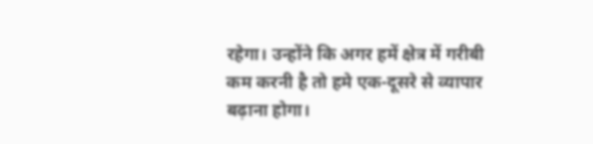रहेगा। उन्होंने कि अगर हमें क्षेत्र में गरीबी कम करनी है तो हमे एक-दूसरे से व्यापार बढ़ाना होगा।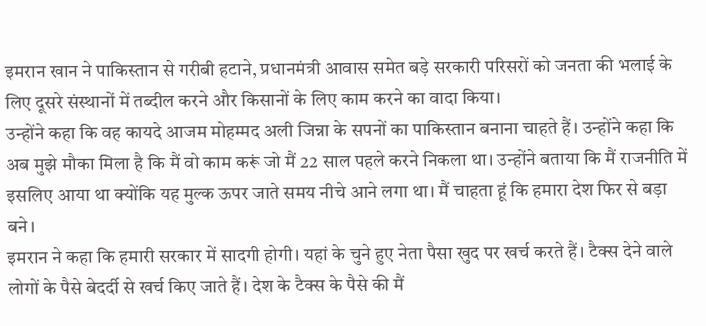इमरान खान ने पाकिस्तान से गरीबी हटाने, प्रधानमंत्री आवास समेत बड़े सरकारी परिसरों को जनता की भलाई के लिए दूसरे संस्थानों में तब्दील करने और किसानों के लिए काम करने का वादा किया।
उन्होंने कहा कि वह कायदे आजम मोहम्मद अली जिन्ना के सपनों का पाकिस्तान बनाना चाहते हैं। उन्होंने कहा कि अब मुझे मौका मिला है कि मैं वो काम करूं जो मैं 22 साल पहले करने निकला था। उन्होंने बताया कि मैं राजनीति में इसलिए आया था क्योंकि यह मुल्क ऊपर जाते समय नीचे आने लगा था। मैं चाहता हूं कि हमारा देश फिर से बड़ा बने।
इमरान ने कहा कि हमारी सरकार में सादगी होगी। यहां के चुने हुए नेता पैसा खुद पर खर्च करते हैं। टैक्स देने वाले लोगों के पैसे बेदर्दी से खर्च किए जाते हैं। देश के टैक्स के पैसे की मैं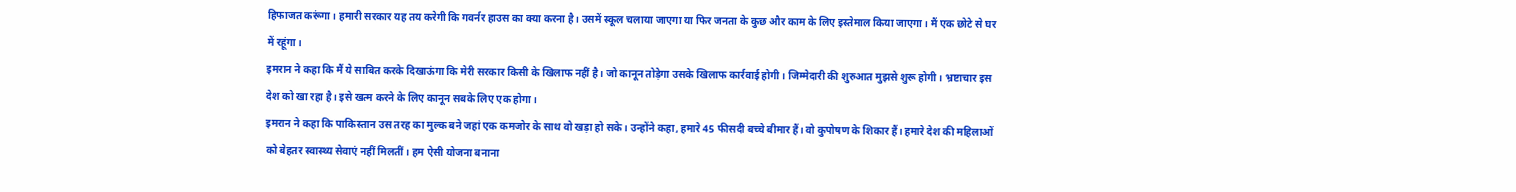हिफाजत करूंगा। हमारी सरकार यह तय करेगी कि गवर्नर हाउस का क्या करना है। उसमें स्कूल चलाया जाएगा या फिर जनता के कुछ और काम के लिए इस्तेमाल किया जाएगा। मैं एक छोटे से घर में रहूंगा।
इमरान ने कहा कि मैं ये साबित करके दिखाऊंगा कि मेरी सरकार किसी के खिलाफ नहीं है। जो कानून तोड़ेगा उसके खिलाफ कार्रवाई होगी। जिम्मेदारी की शुरुआत मुझसे शुरू होगी। भ्रष्टाचार इस देश को खा रहा है। इसे खत्म करने के लिए कानून सबके लिए एक होगा।
इमरान ने कहा कि पाकिस्तान उस तरह का मुल्क बने जहां एक कमजोर के साथ वो खड़ा हो सके। उन्होंने कहा, हमारे 45 फीसदी बच्चे बीमार हैं। वो कुपोषण के शिकार हैं। हमारे देश की महिलाओं को बेहतर स्वास्थ्य सेवाएं नहीं मिलतीं। हम ऐसी योजना बनाना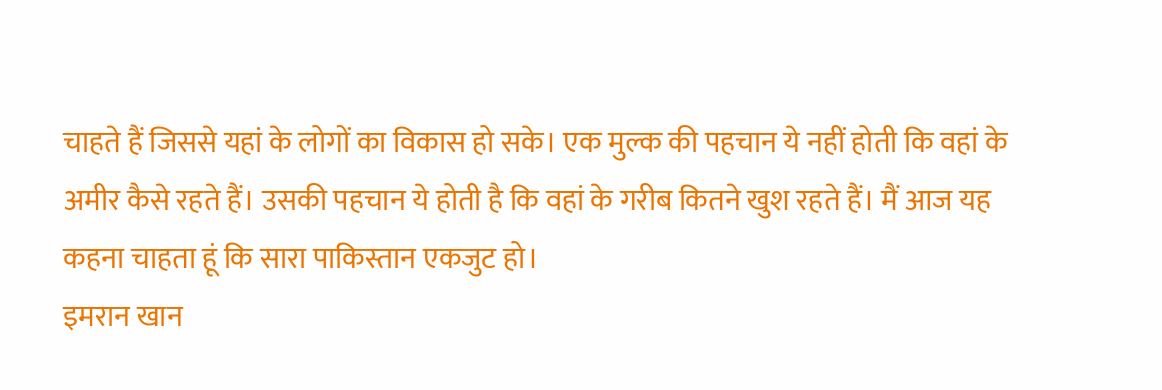चाहते हैं जिससे यहां के लोगों का विकास हो सके। एक मुल्क की पहचान ये नहीं होती कि वहां के अमीर कैसे रहते हैं। उसकी पहचान ये होती है कि वहां के गरीब कितने खुश रहते हैं। मैं आज यह कहना चाहता हूं कि सारा पाकिस्तान एकजुट हो।
इमरान खान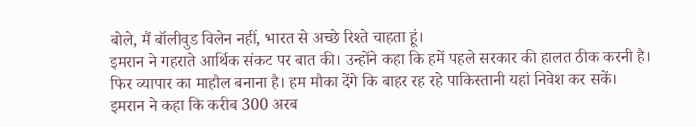बोले, मैं बॉलीवुड विलेन नहीं, भारत से अच्छे रिश्ते चाहता हूं।
इमरान ने गहराते आर्थिक संकट पर बात की। उन्होंने कहा कि हमें पहले सरकार की हालत ठीक करनी है। फिर व्यापार का माहौल बनाना है। हम मौका देंगे कि बाहर रह रहे पाकिस्तानी यहां निवेश कर सकें।
इमरान ने कहा कि करीब 300 अरब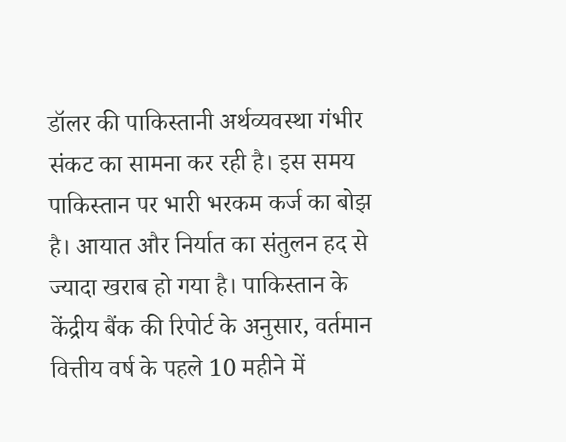डॉलर की पाकिस्तानी अर्थव्यवस्था गंभीर संकट का सामना कर रही है। इस समय पाकिस्तान पर भारी भरकम कर्ज का बोझ है। आयात और निर्यात का संतुलन हद से ज्यादा खराब हो गया है। पाकिस्तान के केंद्रीय बैंक की रिपोर्ट के अनुसार, वर्तमान वित्तीय वर्ष के पहले 10 महीने में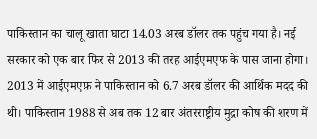पाकिस्तान का चालू खाता घाटा 14.03 अरब डॉलर तक पहुंच गया है। नई सरकार को एक बार फिर से 2013 की तरह आईएमएफ के पास जाना होगा। 2013 में आईएमएफ़ ने पाकिस्तान को 6.7 अरब डॉलर की आर्थिक मदद की थी। पाकिस्तान 1988 से अब तक 12 बार अंतरराष्ट्रीय मुद्रा कोष की शरण में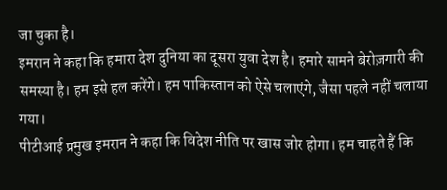जा चुका है।
इमरान ने कहा कि हमारा देश दुनिया का दूसरा युवा देश है। हमारे सामने बेरोज़गारी की समस्या है। हम इसे हल करेंगे। हम पाकिस्तान को ऐसे चलाएंगे, जैसा पहले नहीं चलाया गया।
पीटीआई प्रमुख इमरान ने कहा कि विदेश नीति पर खास जोर होगा। हम चाहते हैं कि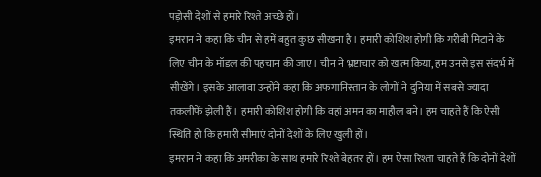पड़ोसी देशों से हमारे रिश्ते अच्छे हों।
इमरान ने कहा कि चीन से हमें बहुत कुछ सीखना है। हमारी कोशिश होगी कि गरीबी मिटाने के लिए चीन के मॉडल की पहचान की जाए। चीन ने भ्रष्टाचार को खत्म किया, हम उनसे इस संदर्भ में सीखेंगे। इसके आलावा उन्होंने कहा कि अफगानिस्तान के लोगों ने दुनिया में सबसे ज्यादा तकलीफें झेली हैं। हमारी कोशिश होगी कि वहां अमन का माहौल बने। हम चाहते हैं कि ऐसी स्थिति हो कि हमारी सीमाएं दोनों देशों के लिए खुली हों।
इमरान ने कहा कि अमरीका के साथ हमारे रिश्ते बेहतर हों। हम ऐसा रिश्ता चाहते हैं कि दोनों देशों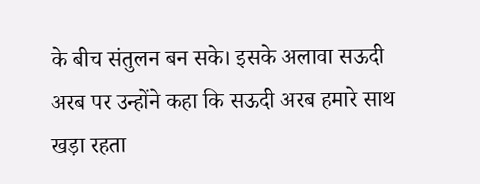के बीच संतुलन बन सके। इसके अलावा सऊदी अरब पर उन्होंने कहा कि सऊदी अरब हमारे साथ खड़ा रहता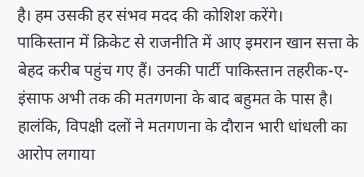है। हम उसकी हर संभव मदद की कोशिश करेंगे।
पाकिस्तान में क्रिकेट से राजनीति में आए इमरान खान सत्ता के बेहद करीब पहुंच गए हैं। उनकी पार्टी पाकिस्तान तहरीक-ए-इंसाफ अभी तक की मतगणना के बाद बहुमत के पास है। हालंकि, विपक्षी दलों ने मतगणना के दौरान भारी धांधली का आरोप लगाया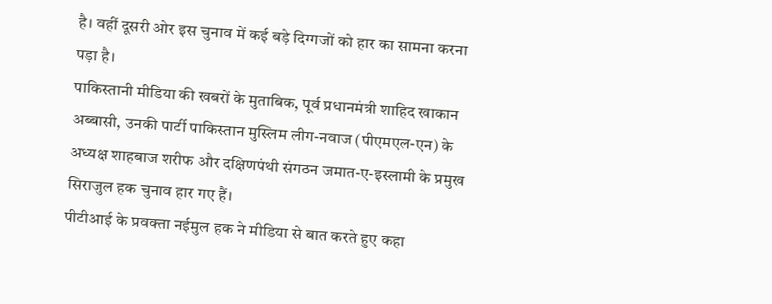है। वहीं दूसरी ओर इस चुनाव में कई बड़े दिग्गजों को हार का सामना करना पड़ा है।
पाकिस्तानी मीडिया की खबरों के मुताबिक, पूर्व प्रधानमंत्री शाहिद खाकान अब्बासी, उनकी पार्टी पाकिस्तान मुस्लिम लीग-नवाज (पीएमएल-एन) के अध्यक्ष शाहबाज शरीफ और दक्षिणपंथी संगठन जमात-ए-इस्लामी के प्रमुख सिराजुल हक चुनाव हार गए हैं।
पीटीआई के प्रवक्ता नईमुल हक ने मीडिया से बात करते हुए कहा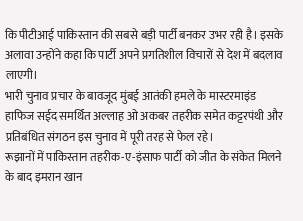कि पीटीआई पाकिस्तान की सबसे बड़ी पार्टी बनकर उभर रही है। इसके अलावा उन्होंने कहा कि पार्टी अपने प्रगतिशील विचारों से देश में बदलाव लाएगी।
भारी चुनाव प्रचार के बावजूद मुंबई आतंकी हमले के मास्टरमाइंड हाफिज सईद समर्थित अल्लाह ओ अकबर तहरीक समेत कट्टरपंथी और प्रतिबंधित संगठन इस चुनाव में पूरी तरह से फेल रहे।
रूझानों में पाकिस्तान तहरीक-ए-इंसाफ पार्टी को जीत के संकेत मिलने के बाद इमरान खान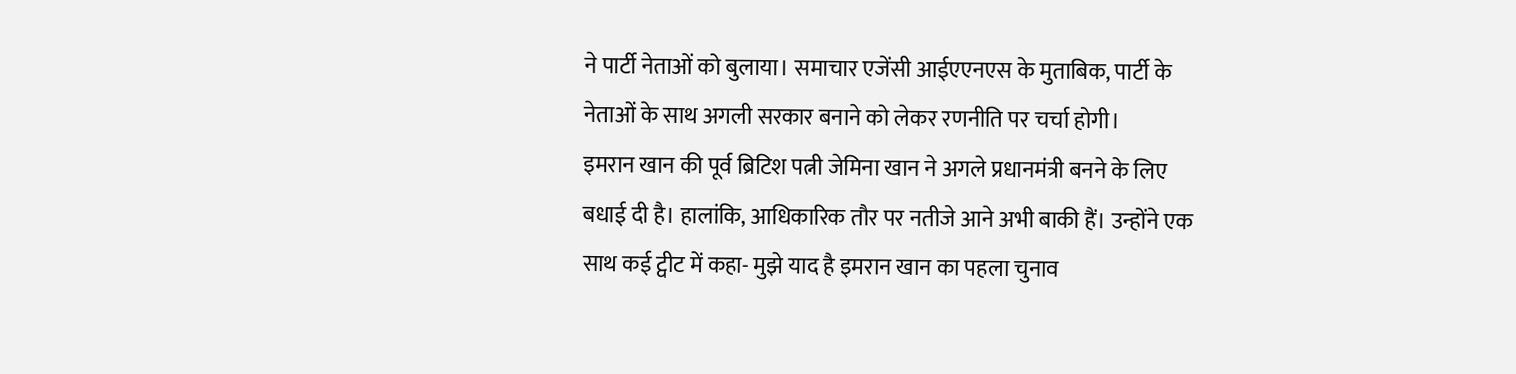ने पार्टी नेताओं को बुलाया। समाचार एजेंसी आईएएनएस के मुताबिक, पार्टी के नेताओं के साथ अगली सरकार बनाने को लेकर रणनीति पर चर्चा होगी।
इमरान खान की पूर्व ब्रिटिश पत्नी जेमिना खान ने अगले प्रधानमंत्री बनने के लिए बधाई दी है। हालांकि, आधिकारिक तौर पर नतीजे आने अभी बाकी हैं। उन्होंने एक साथ कई ट्वीट में कहा- मुझे याद है इमरान खान का पहला चुनाव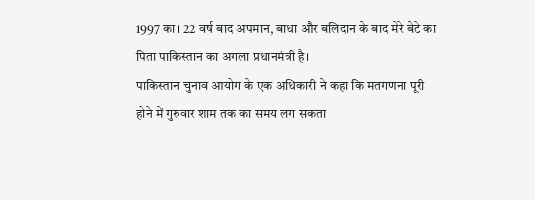1997 का। 22 वर्ष बाद अपमान, बाधा और बलिदान के बाद मेरे बेटे का पिता पाकिस्तान का अगला प्रधानमंत्री है।
पाकिस्तान चुनाव आयोग के एक अधिकारी ने कहा कि मतगणना पूरी होने में गुरुवार शाम तक का समय लग सकता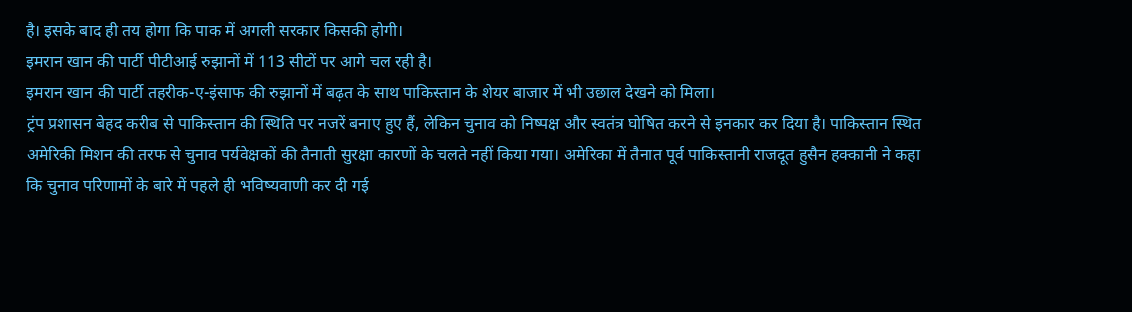है। इसके बाद ही तय होगा कि पाक में अगली सरकार किसकी होगी।
इमरान खान की पार्टी पीटीआई रुझानों में 113 सीटों पर आगे चल रही है।
इमरान खान की पार्टी तहरीक-ए-इंसाफ की रुझानों में बढ़त के साथ पाकिस्तान के शेयर बाजार में भी उछाल देखने को मिला।
ट्रंप प्रशासन बेहद करीब से पाकिस्तान की स्थिति पर नजरें बनाए हुए हैं, लेकिन चुनाव को निष्पक्ष और स्वतंत्र घोषित करने से इनकार कर दिया है। पाकिस्तान स्थित अमेरिकी मिशन की तरफ से चुनाव पर्यवेक्षकों की तैनाती सुरक्षा कारणों के चलते नहीं किया गया। अमेरिका में तैनात पूर्व पाकिस्तानी राजदूत हुसैन हक्कानी ने कहा कि चुनाव परिणामों के बारे में पहले ही भविष्यवाणी कर दी गई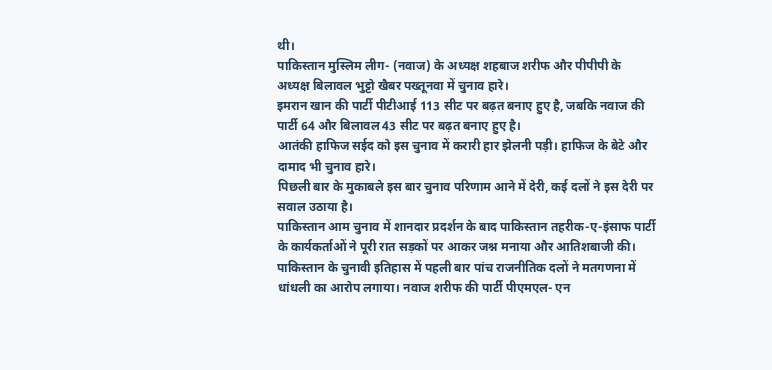थी।
पाकिस्तान मुस्लिम लीग- (नवाज) के अध्यक्ष शहबाज शरीफ और पीपीपी के अध्यक्ष बिलावल भुट्टो खैबर पख्तूनवा में चुनाव हारे।
इमरान खान की पार्टी पीटीआई 113 सीट पर बढ़त बनाए हुए है, जबकि नवाज की पार्टी 64 और बिलावल 43 सीट पर बढ़त बनाए हुए है।
आतंकी हाफिज सईद को इस चुनाव में करारी हार झेलनी पड़ी। हाफिज के बेटे और दामाद भी चुनाव हारे।
पिछली बार के मुकाबले इस बार चुनाव परिणाम आने में देरी, कई दलों ने इस देरी पर सवाल उठाया है।
पाकिस्तान आम चुनाव में शानदार प्रदर्शन के बाद पाकिस्तान तहरीक-ए-इंसाफ पार्टी के कार्यकर्ताओं ने पूरी रात सड़कों पर आकर जश्न मनाया और आतिशबाजी की।
पाकिस्तान के चुनावी इतिहास में पहली बार पांच राजनीतिक दलों ने मतगणना में धांधली का आरोप लगाया। नवाज शरीफ की पार्टी पीएमएल- एन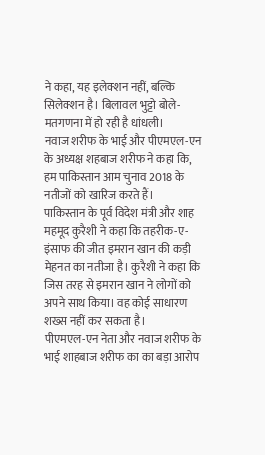ने कहा, यह इलेक्शन नहीं, बल्कि सिलेक्शन है। बिलावल भुट्टो बोले- मतगणना में हो रही है धांधली।
नवाज शरीफ के भाई और पीएमएल-एन के अध्यक्ष शहबाज शरीफ ने कहा कि, हम पाकिस्तान आम चुनाव 2018 के नतीजों को खारिज करते हैं।
पाकिस्तान के पूर्व विदेश मंत्री और शाह महमूद कुरैशी ने कहा कि तहरीक-ए-इंसाफ की जीत इमरान खान की कड़ी मेहनत का नतीजा है। कुरैशी ने कहा कि जिस तरह से इमरान खान ने लोगों को अपने साथ किया। वह कोई साधारण शख्स नहीं कर सकता है।
पीएमएल-एन नेता और नवाज शरीफ के भाई शाहबाज शरीफ का का बड़ा आरोप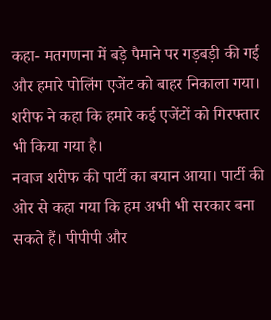कहा- मतगणना में बड़े पैमाने पर गड़बड़ी की गई और हमारे पोलिंग एजेंट को बाहर निकाला गया। शरीफ ने कहा कि हमारे कई एजेंटों को गिरफ्तार भी किया गया है।
नवाज शरीफ की पार्टी का बयान आया। पार्टी की ओर से कहा गया कि हम अभी भी सरकार बना सकते हैं। पीपीपी और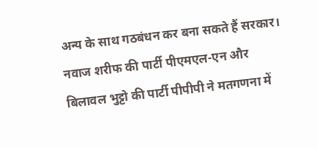अन्य के साथ गठबंधन कर बना सकते हैं सरकार।
नवाज शरीफ की पार्टी पीएमएल-एन और बिलावल भुट्टो की पार्टी पीपीपी ने मतगणना में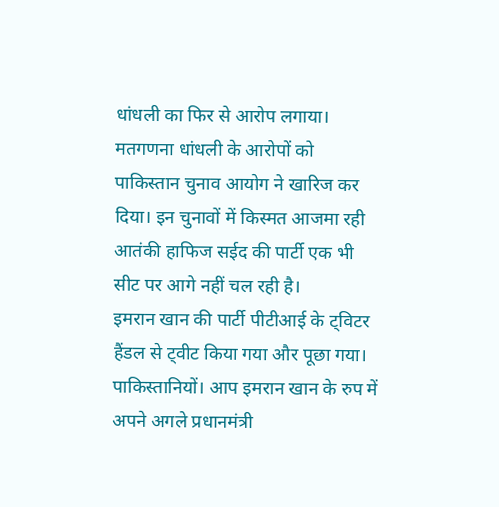धांधली का फिर से आरोप लगाया।
मतगणना धांधली के आरोपों को पाकिस्तान चुनाव आयोग ने खारिज कर दिया। इन चुनावों में किस्मत आजमा रही आतंकी हाफिज सईद की पार्टी एक भी सीट पर आगे नहीं चल रही है।
इमरान खान की पार्टी पीटीआई के ट्विटर हैंडल से ट्वीट किया गया और पूछा गया। पाकिस्तानियों। आप इमरान खान के रुप में अपने अगले प्रधानमंत्री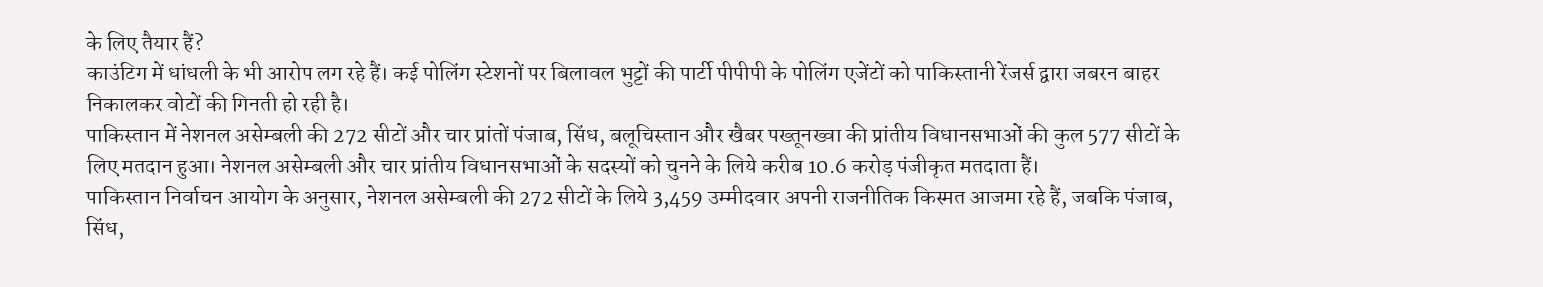के लिए तैयार हैं?
काउंटिग में धांधली के भी आरोप लग रहे हैं। कई पोलिंग स्टेशनों पर बिलावल भुट्टों की पार्टी पीपीपी के पोलिंग एजेंटों को पाकिस्तानी रेंजर्स द्वारा जबरन बाहर निकालकर वोटों की गिनती हो रही है।
पाकिस्तान में नेशनल असेम्बली की 272 सीटों और चार प्रांतों पंजाब, सिंध, बलूचिस्तान और खैबर पख्तूनख्वा की प्रांतीय विधानसभाओं की कुल 577 सीटों के लिए मतदान हुआ। नेशनल असेम्बली और चार प्रांतीय विधानसभाओं के सदस्यों को चुनने के लिये करीब 10.6 करोड़ पंजीकृत मतदाता हैं।
पाकिस्तान निर्वाचन आयोग के अनुसार, नेशनल असेम्बली की 272 सीटों के लिये 3,459 उम्मीदवार अपनी राजनीतिक किस्मत आजमा रहे हैं, जबकि पंजाब, सिंध,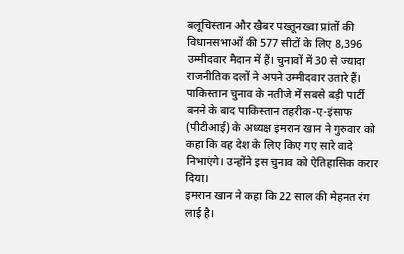बलूचिस्तान और खैबर पख्तूनख्वा प्रांतों की विधानसभाओं की 577 सीटों के लिए 8,396 उम्मीदवार मैदान में हैं। चुनावों में 30 से ज्यादा राजनीतिक दलों ने अपने उम्मीदवार उतारे हैं।
पाकिस्तान चुनाव के नतीजे में सबसे बड़ी पार्टी बनने के बाद पाकिस्तान तहरीक-ए-इंसाफ (पीटीआई) के अध्यक्ष इमरान खान ने गुरुवार को कहा कि वह देश के लिए किए गए सारे वादे निभाएंगे। उन्होंने इस चुनाव को ऐतिहासिक करार दिया।
इमरान खान ने कहा कि 22 साल की मेहनत रंग लाई है।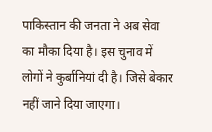पाकिस्तान की जनता ने अब सेवा का मौका दिया है। इस चुनाव में लोगों ने कुर्बानियां दी है। जिसे बेकार नहीं जाने दिया जाएगा।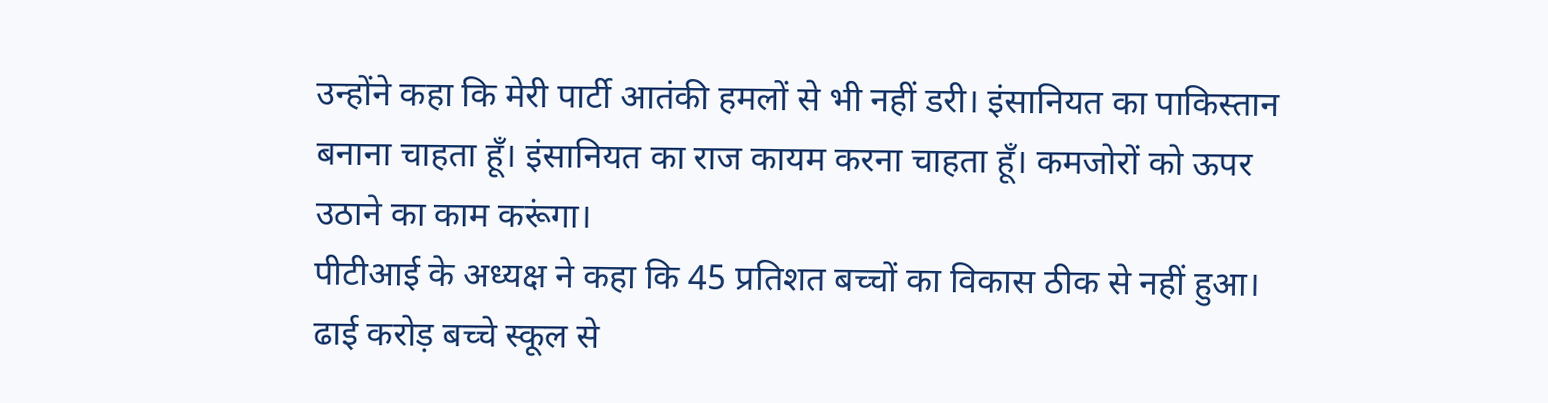उन्होंने कहा कि मेरी पार्टी आतंकी हमलों से भी नहीं डरी। इंसानियत का पाकिस्तान बनाना चाहता हूँ। इंसानियत का राज कायम करना चाहता हूँ। कमजोरों को ऊपर उठाने का काम करूंगा।
पीटीआई के अध्यक्ष ने कहा कि 45 प्रतिशत बच्चों का विकास ठीक से नहीं हुआ। ढाई करोड़ बच्चे स्कूल से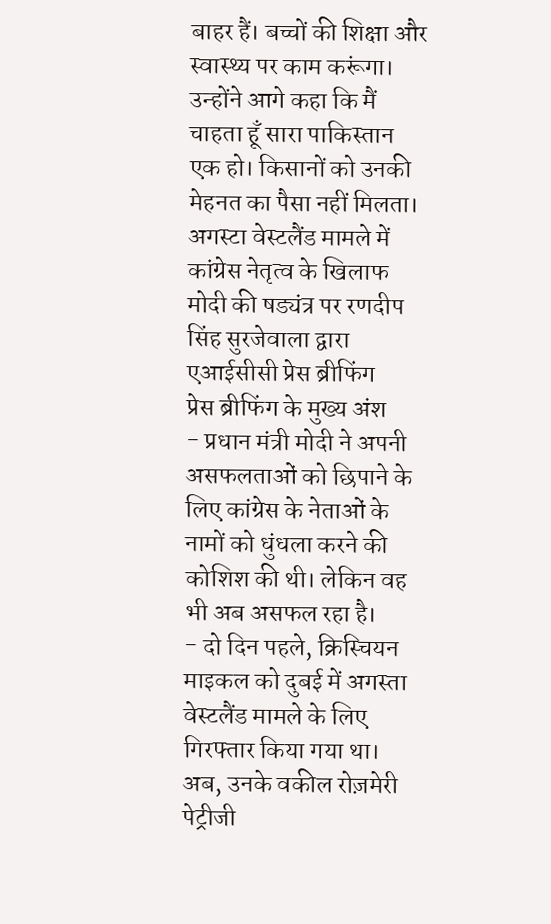बाहर हैं। बच्चों की शिक्षा और स्वास्थ्य पर काम करूंगा। उन्होंने आगे कहा कि मैं चाहता हूँ सारा पाकिस्तान एक हो। किसानों को उनकी मेहनत का पैसा नहीं मिलता।
अगस्टा वेस्टलैंड मामले में कांग्रेस नेतृत्व के खिलाफ मोदी की षड्यंत्र पर रणदीप सिंह सुरजेवाला द्वारा एआईसीसी प्रेस ब्रीफिंग
प्रेस ब्रीफिंग के मुख्य अंश
- प्रधान मंत्री मोदी ने अपनी असफलताओं को छिपाने के लिए कांग्रेस के नेताओं के नामों को धुंधला करने की कोशिश की थी। लेकिन वह भी अब असफल रहा है।
- दो दिन पहले, क्रिस्चियन माइकल को दुबई में अगस्ता वेस्टलैंड मामले के लिए गिरफ्तार किया गया था। अब, उनके वकील रोज़मेरी पेट्रीजी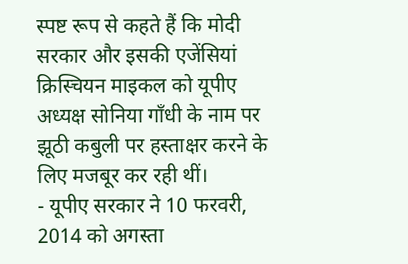स्पष्ट रूप से कहते हैं कि मोदी सरकार और इसकी एजेंसियां क्रिस्चियन माइकल को यूपीए अध्यक्ष सोनिया गाँधी के नाम पर झूठी कबुली पर हस्ताक्षर करने के लिए मजबूर कर रही थीं।
- यूपीए सरकार ने 10 फरवरी, 2014 को अगस्ता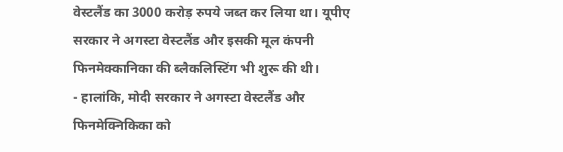वेस्टलैंड का 3000 करोड़ रुपये जब्त कर लिया था। यूपीए सरकार ने अगस्टा वेस्टलैंड और इसकी मूल कंपनी फिनमेक्कानिका की ब्लैकलिस्टिंग भी शुरू की थी।
- हालांकि, मोदी सरकार ने अगस्टा वेस्टलैंड और फिनमेक्निकिका को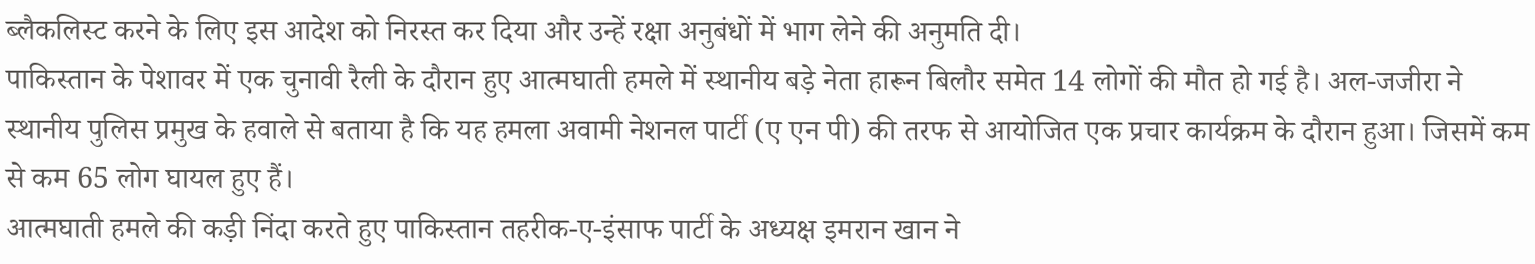ब्लैकलिस्ट करने के लिए इस आदेश को निरस्त कर दिया और उन्हें रक्षा अनुबंधों में भाग लेने की अनुमति दी।
पाकिस्तान के पेशावर में एक चुनावी रैली के दौरान हुए आत्मघाती हमले में स्थानीय बड़े नेता हारून बिलौर समेत 14 लोगों की मौत हो गई है। अल-जजीरा ने स्थानीय पुलिस प्रमुख के हवाले से बताया है कि यह हमला अवामी नेशनल पार्टी (ए एन पी) की तरफ से आयोजित एक प्रचार कार्यक्रम के दौरान हुआ। जिसमें कम से कम 65 लोग घायल हुए हैं।
आत्मघाती हमले की कड़ी निंदा करते हुए पाकिस्तान तहरीक-ए-इंसाफ पार्टी के अध्यक्ष इमरान खान ने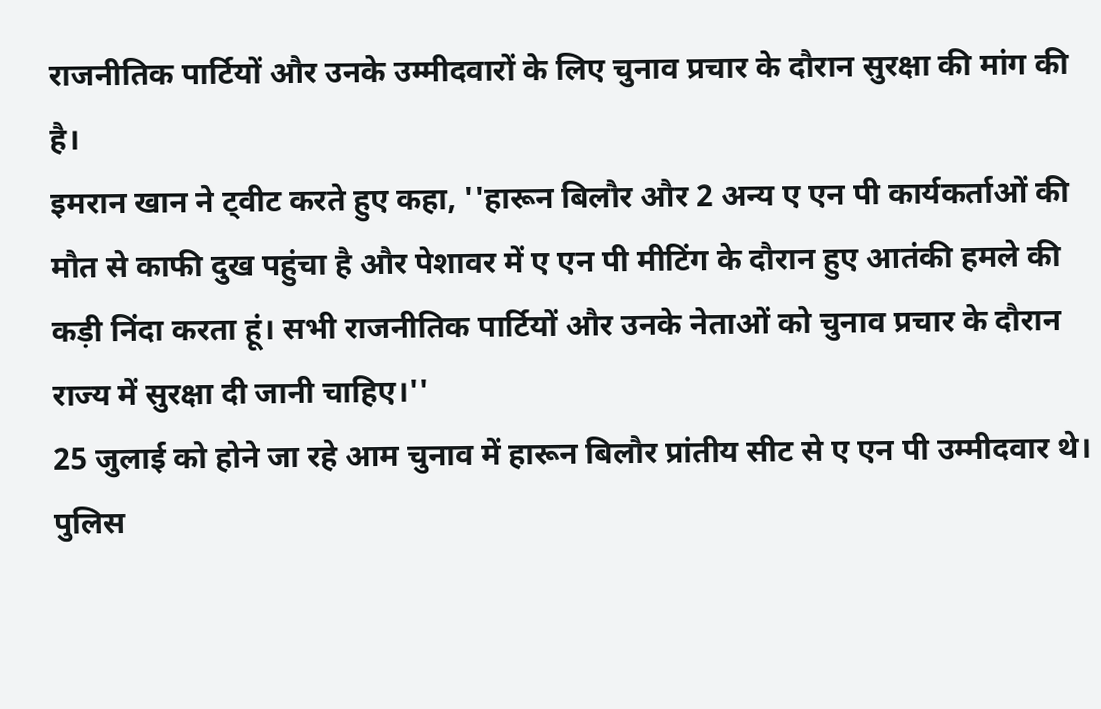राजनीतिक पार्टियों और उनके उम्मीदवारों के लिए चुनाव प्रचार के दौरान सुरक्षा की मांग की है।
इमरान खान ने ट्वीट करते हुए कहा, ''हारून बिलौर और 2 अन्य ए एन पी कार्यकर्ताओं की मौत से काफी दुख पहुंचा है और पेशावर में ए एन पी मीटिंग के दौरान हुए आतंकी हमले की कड़ी निंदा करता हूं। सभी राजनीतिक पार्टियों और उनके नेताओं को चुनाव प्रचार के दौरान राज्य में सुरक्षा दी जानी चाहिए।''
25 जुलाई को होने जा रहे आम चुनाव में हारून बिलौर प्रांतीय सीट से ए एन पी उम्मीदवार थे। पुलिस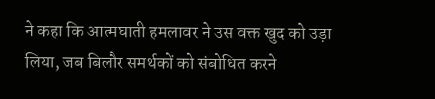ने कहा कि आत्मघाती हमलावर ने उस वक्त खुद को उड़ा लिया, जब बिलौर समर्थकों को संबोधित करने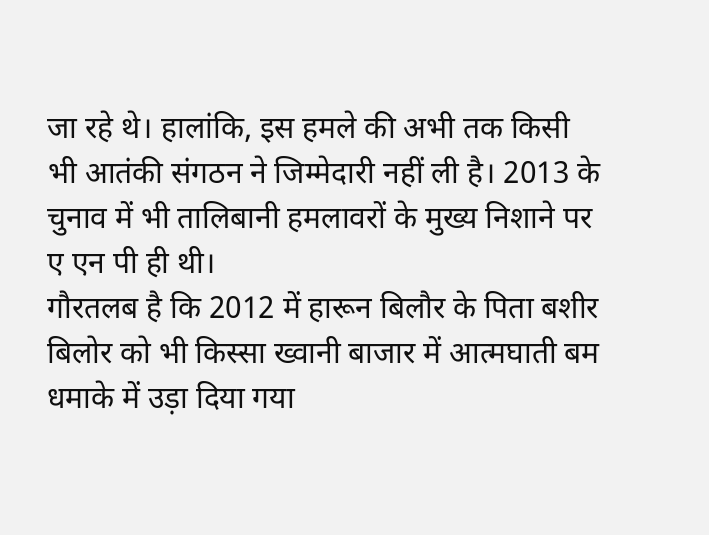जा रहे थे। हालांकि, इस हमले की अभी तक किसी भी आतंकी संगठन ने जिम्मेदारी नहीं ली है। 2013 के चुनाव में भी तालिबानी हमलावरों के मुख्य निशाने पर ए एन पी ही थी।
गौरतलब है कि 2012 में हारून बिलौर के पिता बशीर बिलोर को भी किस्सा ख्वानी बाजार में आत्मघाती बम धमाके में उड़ा दिया गया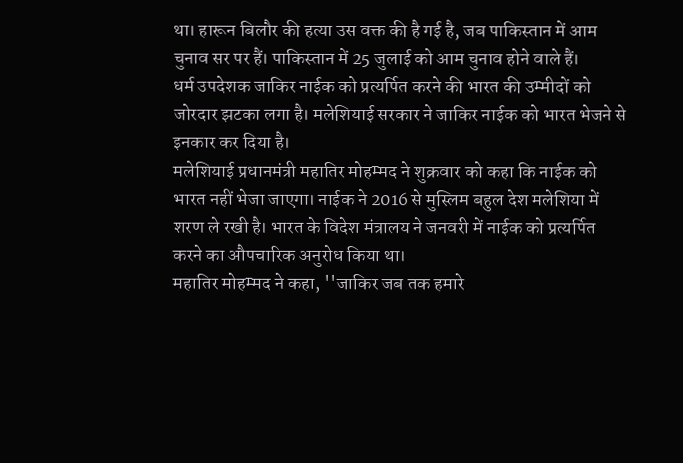था। हारून बिलौर की हत्या उस वक्त की है गई है, जब पाकिस्तान में आम चुनाव सर पर हैं। पाकिस्तान में 25 जुलाई को आम चुनाव होने वाले हैं।
धर्म उपदेशक जाकिर नाईक को प्रत्यर्पित करने की भारत की उम्मीदों को जोरदार झटका लगा है। मलेशियाई सरकार ने जाकिर नाईक को भारत भेजने से इनकार कर दिया है।
मलेशियाई प्रधानमंत्री महातिर मोहम्मद ने शुक्रवार को कहा कि नाईक को भारत नहीं भेजा जाएगा। नाईक ने 2016 से मुस्लिम बहुल देश मलेशिया में शरण ले रखी है। भारत के विदेश मंत्रालय ने जनवरी में नाईक को प्रत्यर्पित करने का औपचारिक अनुरोध किया था।
महातिर मोहम्मद ने कहा, ''जाकिर जब तक हमारे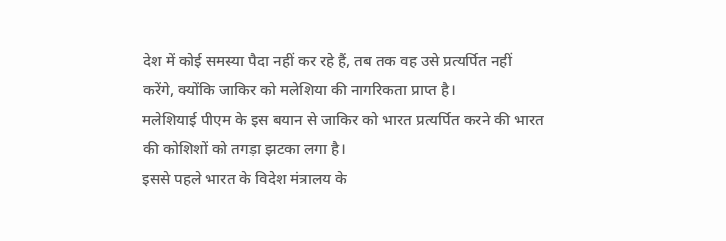देश में कोई समस्या पैदा नहीं कर रहे हैं, तब तक वह उसे प्रत्यर्पित नहीं करेंगे, क्योंकि जाकिर को मलेशिया की नागरिकता प्राप्त है।
मलेशियाई पीएम के इस बयान से जाकिर को भारत प्रत्यर्पित करने की भारत की कोशिशों को तगड़ा झटका लगा है।
इससे पहले भारत के विदेश मंत्रालय के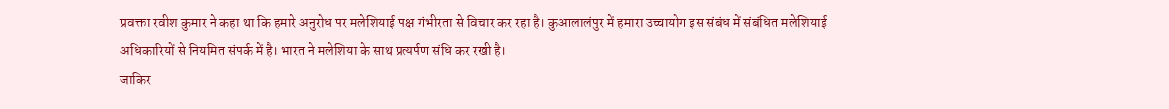प्रवक्ता रवीश कुमार ने कहा था कि हमारे अनुरोध पर मलेशियाई पक्ष गंभीरता से विचार कर रहा है। कुआलालंपुर में हमारा उच्चायोग इस संबंध में संबंधित मलेशियाई अधिकारियों से नियमित संपर्क में है। भारत ने मलेशिया के साथ प्रत्यर्पण संधि कर रखी है।
जाकिर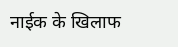नाईक के खिलाफ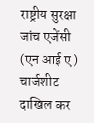राष्ट्रीय सुरक्षा जांच एजेंसी (एन आई ए ) चार्जशीट दाखिल कर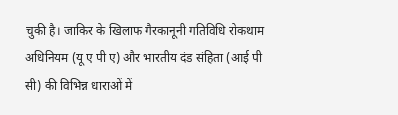चुकी है। जाकिर के खिलाफ गैरकानूनी गतिविधि रोकथाम अधिनियम (यू ए पी ए) और भारतीय दंड संहिता (आई पी सी) की विभिन्न धाराओं में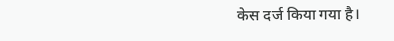केस दर्ज किया गया है।